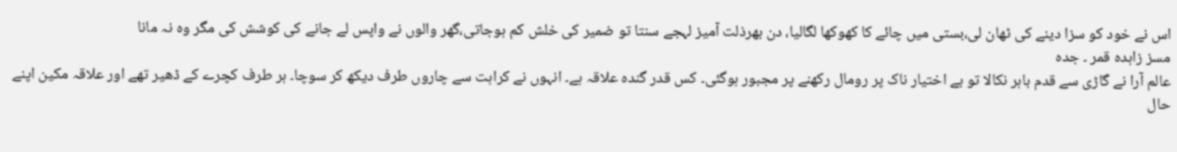اس نے خود کو سزا دینے کی ٹھان لی،بستی میں چائے کا کھوکھا لگالیا، دن بھرذلت آمیز لہجے سنتا تو ضمیر کی خلش کم ہوجاتی،گھر والوں نے واپس لے جانے کی کوشش کی مگر وہ نہ مانا
مسز زاہدہ قمر ۔ جدہ
عالم آرا نے گاڑی سے قدم باہر نکالا تو بے اختیار ناک پر رومال رکھنے پر مجبور ہوگئی۔ کس قدر گندہ علاقہ ہے۔ انہوں نے کراہت سے چاروں طرف دیکھ کر سوچا۔ ہر طرف کچرے کے ڈھیر تھے اور علاقہ مکین اپنے حال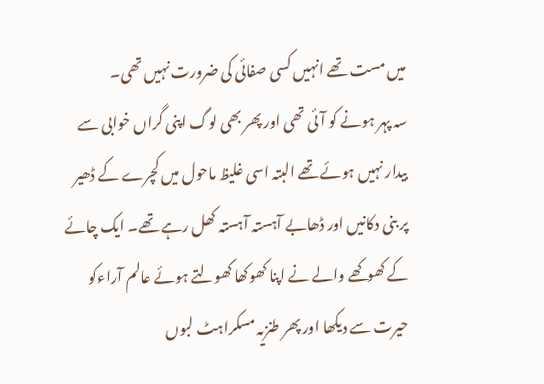میں مست تھے انہیں کسی صفائی کی ضرورت نہیں تھی۔
سہ پہر ہونے کو آئی تھی اور پھر بھی لوگ اپنی گراں خوابی سے بیدار نہیں ہوئے تھے البتہ اسی غلیظ ماحول میں کچرے کے ڈھیر پر بنی دکانیں اور ڈھابے آہستہ آہستہ کھل رہے تھے۔ ایک چائے کے کھوکھے والے نے اپنا کھوکھا کھولتے ہوئے عالم آراءکو حیرت سے دیکھا اور پھر طنزیہ مسکراہٹ لبوں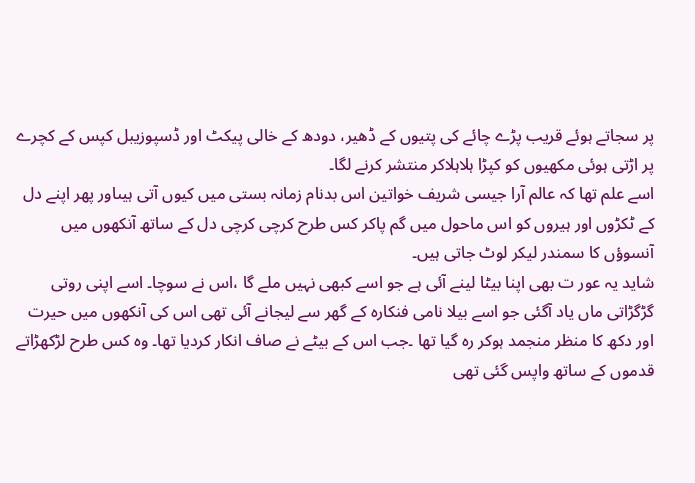پر سجاتے ہوئے قریب پڑے چائے کی پتیوں کے ڈھیر، دودھ کے خالی پیکٹ اور ڈسپوزیبل کپس کے کچرے پر اڑتی ہوئی مکھیوں کو کپڑا ہلاہلاکر منتشر کرنے لگا۔
اسے علم تھا کہ عالم آرا جیسی شریف خواتین اس بدنام زمانہ بستی میں کیوں آتی ہیںاور پھر اپنے دل کے ٹکڑوں اور ہیروں کو اس ماحول میں گم پاکر کس طرح کرچی کرچی دل کے ساتھ آنکھوں میں آنسوؤں کا سمندر لیکر لوٹ جاتی ہیں۔
شاید یہ عور ت بھی اپنا بیٹا لینے آئی ہے جو اسے کبھی نہیں ملے گا ،اس نے سوچا۔ اسے اپنی روتی گڑگڑاتی ماں یاد آگئی جو اسے بیلا نامی فنکارہ کے گھر سے لیجانے آئی تھی اس کی آنکھوں میں حیرت اور دکھ کا منظر منجمد ہوکر رہ گیا تھا ۔جب اس کے بیٹے نے صاف انکار کردیا تھا۔ وہ کس طرح لڑکھڑاتے قدموں کے ساتھ واپس گئی تھی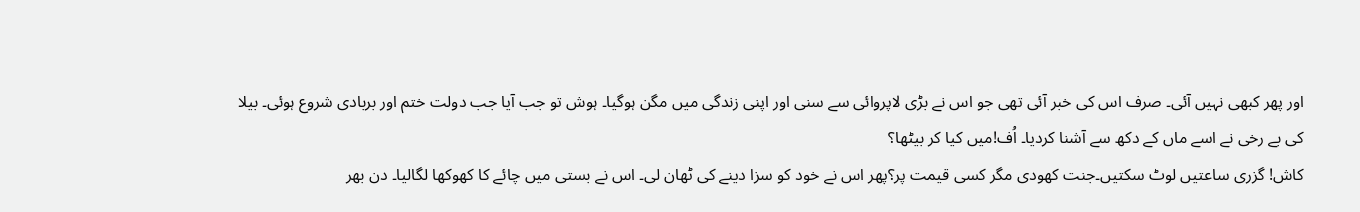اور پھر کبھی نہیں آئی۔ صرف اس کی خبر آئی تھی جو اس نے بڑی لاپروائی سے سنی اور اپنی زندگی میں مگن ہوگیا۔ ہوش تو جب آیا جب دولت ختم اور بربادی شروع ہوئی۔ بیلا کی بے رخی نے اسے ماں کے دکھ سے آشنا کردیا۔ اُف!میں کیا کر بیٹھا؟
کاش! گزری ساعتیں لوٹ سکتیں۔جنت کھودی مگر کسی قیمت پر؟پھر اس نے خود کو سزا دینے کی ٹھان لی۔ اس نے بستی میں چائے کا کھوکھا لگالیا۔ دن بھر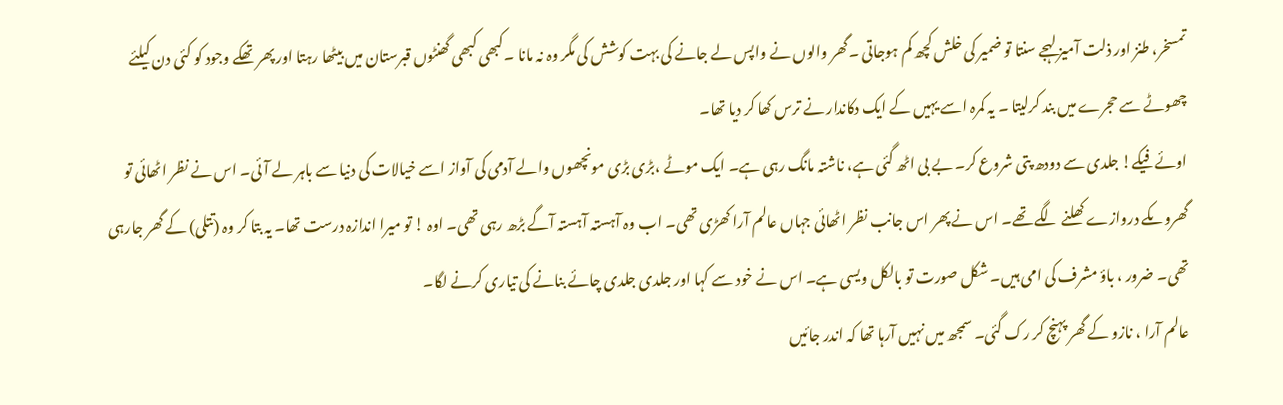تمسخر، طنز اور ذلت آمیز لہجے سنتا تو ضمیر کی خلش کچھ کم ہوجاتی ۔گھر والوں نے واپس لے جانے کی بہت کوشش کی مگر وہ نہ مانا ۔کبھی کبھی گھنٹوں قبرستان میں بیٹھا رہتا اور پھر تھکے وجود کو کئی دن کیلئے چھوٹے سے حجرے میں بند کرلیتا ۔ یہ کمرہ اسے یہیں کے ایک دکاندار نے ترس کھا کر دیا تھا۔
اوئے فیکے! جلدی سے دودھ پتی شروع کر۔ بے بی اٹھ گئی ہے، ناشتہ مانگ رہی ہے۔ ایک موٹے ،بڑی بڑی مونچھوں والے آدمی کی آواز اسے خیالات کی دنیا سے باہر لے آئی۔ اس نے نظر اٹھائی تو گھروںکے دروازے کھلنے لگے تھے۔ اس نے پھر اس جانب نظر اٹھائی جہاں عالم آرا کھڑی تھی۔ اب وہ آہستہ آہستہ آگے بڑھ رہی تھی۔ اوہ ! تو میرا اندازہ درست تھا۔ یہ بتا کر وہ (تتلی) کے گھر جارہی تھی۔ ضرور ، باؤ مشرف کی امی ہیں۔ شکل صورت تو بالکل ویسی ہے۔ اس نے خود سے کہا اور جلدی جلدی چائے بنانے کی تیاری کرنے لگا۔
عالم آرا ، نازو کے گھر پہنچ کر رک گئی۔ سمجھ میں نہیں آرہا تھا کہ اندر جائیں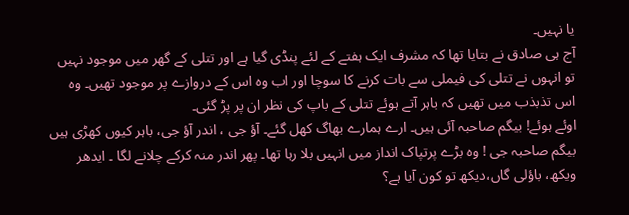یا نہیں۔
آج ہی صادق نے بتایا تھا کہ مشرف ایک ہفتے کے لئے پنڈی گیا ہے اور تتلی کے گھر میں موجود نہیں تو انہوں نے تتلی کی فیملی سے بات کرنے کا سوچا اور اب وہ اس کے دروازے پر موجود تھیں۔ وہ اس تذبذب میں تھیں کہ باہر آتے ہوئے تتلی کے باپ کی نظر ان پر پڑ گئی۔
اوئے ہوئے! بیگم صاحبہ آئی ہیں۔ ارے ہمارے بھاگ کھل گئے۔ آؤ جی ، اندر آؤ جی، باہر کیوں کھڑی ہیں بیگم صاحبہ جی ! وہ بڑے پرتپاک انداز میں انہیں بلا رہا تھا۔ پھر اندر منہ کرکے چلانے لگا ۔ ایدھر ویکھ، باؤلی گاں،دیکھ تو کون آیا ہے؟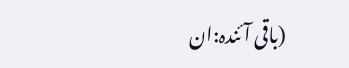(باقی آئندہ:ان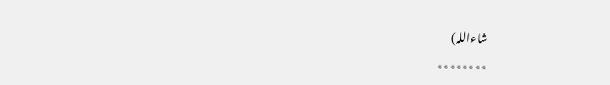شاءاللہ)
٭٭٭٭٭٭٭٭